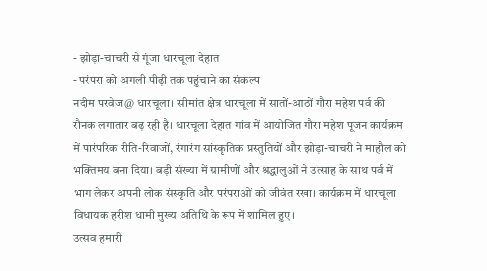- झोड़ा-चाचरी से गूंजा धारचूला देहात
- परंपरा को अगली पीढ़ी तक पहुंचाने का संकल्प
नदीम परवेज@ धारचूला। सीमांत क्षेत्र धारचूला में सातों-आठों गौरा महेश पर्व की रौनक लगातार बढ़ रही है। धारचूला देहात गांव में आयोजित गौरा महेश पूजन कार्यक्रम में पारंपरिक रीति-रिवाजों, रंगारंग सांस्कृतिक प्रस्तुतियों और झोड़ा-चाचरी ने माहौल को भक्तिमय बना दिया। बड़ी संख्या में ग्रामीणों और श्रद्धालुओं ने उत्साह के साथ पर्व में भाग लेकर अपनी लोक संस्कृति और परंपराओं को जीवंत रखा। कार्यक्रम में धारचूला विधायक हरीश धामी मुख्य अतिथि के रूप में शामिल हुए।
उत्सव हमारी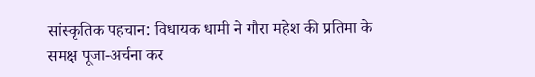सांस्कृतिक पहचान: विधायक धामी ने गौरा महेश की प्रतिमा के समक्ष पूजा-अर्चना कर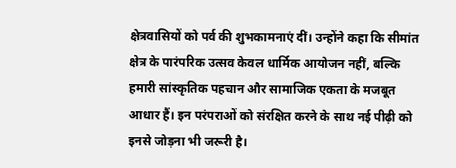क्षेत्रवासियों को पर्व की शुभकामनाएं दीं। उन्होंने कहा कि सीमांत क्षेत्र के पारंपरिक उत्सव केवल धार्मिक आयोजन नहीं, बल्कि हमारी सांस्कृतिक पहचान और सामाजिक एकता के मजबूत आधार हैं। इन परंपराओं को संरक्षित करने के साथ नई पीढ़ी को इनसे जोड़ना भी जरूरी है।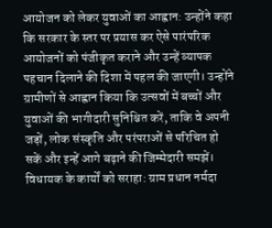आयोजन को लेकर युवाओं का आह्वान: उन्होंने कहा कि सरकार के स्तर पर प्रयास कर ऐसे पारंपरिक आयोजनों को पंजीकृत कराने और उन्हें व्यापक पहचान दिलाने की दिशा में पहल की जाएगी। उन्होंने ग्रामीणों से आह्वान किया कि उत्सवों में बच्चों और युवाओं की भागीदारी सुनिश्चित करें, ताकि वे अपनी जड़ों, लोक संस्कृति और परंपराओं से परिचित हो सकें और इन्हें आगे बढ़ाने की जिम्मेदारी समझें।
विधायक के कार्यों को सराहा: ग्राम प्रधान नर्मदा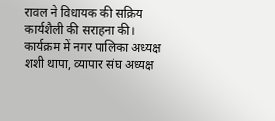रावल ने विधायक की सक्रिय कार्यशैली की सराहना की। कार्यक्रम में नगर पालिका अध्यक्ष शशी थापा, व्यापार संघ अध्यक्ष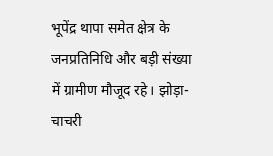भूपेंद्र थापा समेत क्षेत्र के जनप्रतिनिधि और बड़ी संख्या में ग्रामीण मौजूद रहे। झोड़ा-चाचरी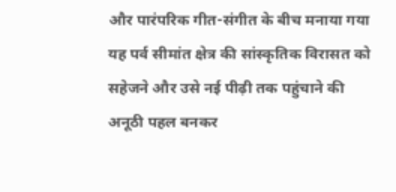और पारंपरिक गीत-संगीत के बीच मनाया गया यह पर्व सीमांत क्षेत्र की सांस्कृतिक विरासत को सहेजने और उसे नई पीढ़ी तक पहुंचाने की अनूठी पहल बनकर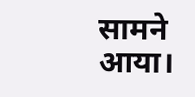सामने आया।